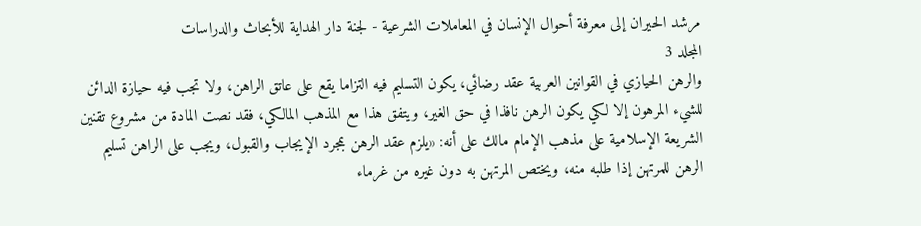مرشد الحيران إلى معرفة أحوال الإنسان في المعاملات الشرعية - لجنة دار الهداية للأبحاث والدراسات
المجلد 3
والرهن الحيازي في القوانين العربية عقد رضائي، يكون التسليم فيه التزاما يقع على عاتق الراهن، ولا تجب فيه حيازة الدائن للشيء المرهون إلا لكي يكون الرهن نافذا في حق الغير، ويتفق هذا مع المذهب المالكي، فقد نصت المادة من مشروع تقنين الشريعة الإسلامية على مذهب الإمام مالك على أنه: «يلزم عقد الرهن بمجرد الإيجاب والقبول، ويجب على الراهن تسليم الرهن للمرتهن إذا طلبه منه، ويختص المرتهن به دون غيره من غرماء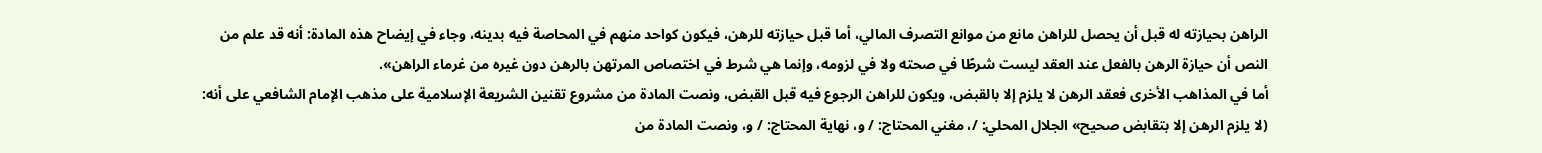الراهن بحيازته له قبل أن يحصل للراهن مانع من موانع التصرف المالي، أما قبل حيازته للرهن، فيكون كواحد منهم في المحاصة فيه بدينه، وجاء في إيضاح هذه المادة: أنه قد علم من النص أن حيازة الرهن بالفعل عند العقد ليست شرطًا في صحته ولا في لزومه، وإنما هي شرط في اختصاص المرتهن بالرهن دون غيره من غرماء الراهن».
أما في المذاهب الأخرى فعقد الرهن لا يلزم إلا بالقبض، ويكون للراهن الرجوع فيه قبل القبض، ونصت المادة من مشروع تقنين الشريعة الإسلامية على مذهب الإمام الشافعي على أنه: (لا يلزم الرهن إلا بتقابض صحيح» الجلال المحلي: /، مغني المحتاج: / و، نهاية المحتاج: / و، ونصت المادة من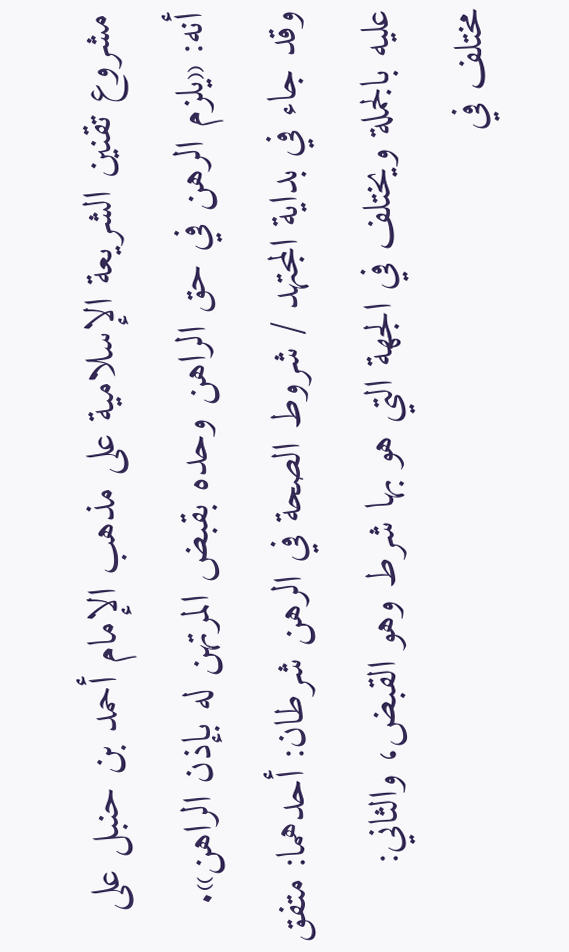مشروع تقنين الشريعة الإسلامية على مذهب الإمام أحمد بن حنبل على أنه: «يلزم الرهن في حق الراهن وحده بقبض المرتهن له بإذن الراهن».
وقد جاء في بداية المجتهد / شروط الصحة في الرهن شرطان: أحدهما: متفق عليه بالجملة ويختلف في الجهة التي هو بها شرط وهو القبض، والثاني: مختلف في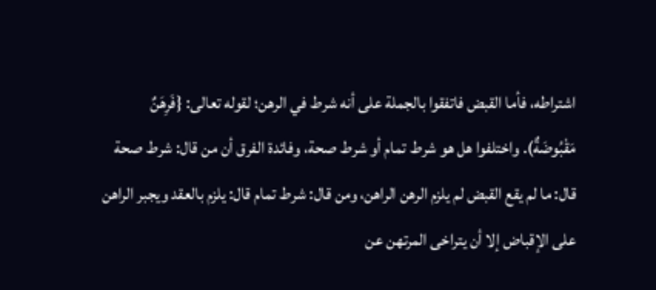اشتراطه، فأما القبض فاتفقوا بالجملة على أنه شرط في الرهن؛ لقوله تعالى: {فَرِهَنٌ مَقْبُوضَةٌ). واختلفوا هل هو شرط تمام أو شرط صحة، وفائدة الفرق أن من قال: شرط صحة قال: ما لم يقع القبض لم يلزم الرهن الراهن، ومن قال: شرط تمام قال: يلزم بالعقد ويجبر الراهن على الإقباض إلا أن يتراخى المرتهن عن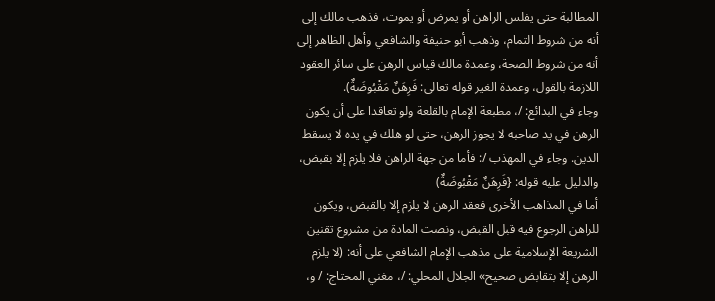المطالبة حتى يفلس الراهن أو يمرض أو يموت، فذهب مالك إلى أنه من شروط التمام، وذهب أبو حنيفة والشافعي وأهل الظاهر إلى أنه من شروط الصحة، وعمدة مالك قياس الرهن على سائر العقود اللازمة بالقول، وعمدة الغير قوله تعالى: فَرِهَنٌ مَقْبُوضَةٌ).
وجاء في البدائع: /، مطبعة الإمام بالقلعة ولو تعاقدا على أن يكون الرهن في يد صاحبه لا يجوز الرهن، حتى لو هلك في يده لا يسقط الدين. وجاء في المهذب /: فأما من جهة الراهن فلا يلزم إلا بقبض، والدليل عليه قوله: {فَرِهَنٌ مَقْبُوضَةٌ)
أما في المذاهب الأخرى فعقد الرهن لا يلزم إلا بالقبض، ويكون للراهن الرجوع فيه قبل القبض، ونصت المادة من مشروع تقنين الشريعة الإسلامية على مذهب الإمام الشافعي على أنه: (لا يلزم الرهن إلا بتقابض صحيح» الجلال المحلي: /، مغني المحتاج: / و،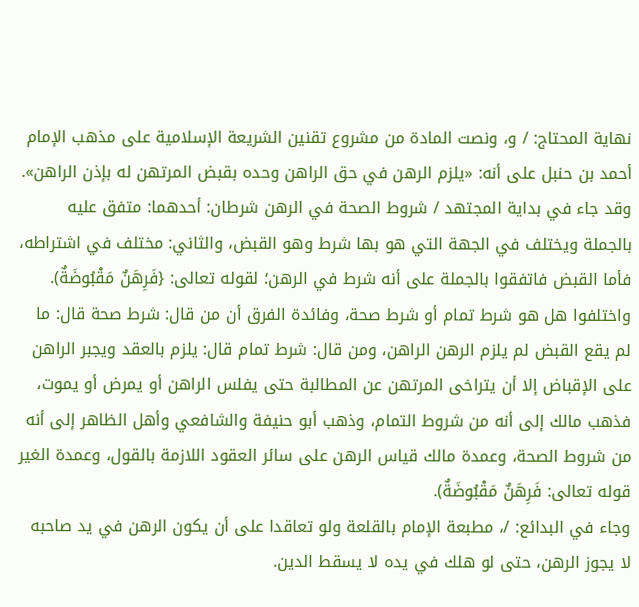نهاية المحتاج: / و، ونصت المادة من مشروع تقنين الشريعة الإسلامية على مذهب الإمام أحمد بن حنبل على أنه: «يلزم الرهن في حق الراهن وحده بقبض المرتهن له بإذن الراهن».
وقد جاء في بداية المجتهد / شروط الصحة في الرهن شرطان: أحدهما: متفق عليه بالجملة ويختلف في الجهة التي هو بها شرط وهو القبض، والثاني: مختلف في اشتراطه، فأما القبض فاتفقوا بالجملة على أنه شرط في الرهن؛ لقوله تعالى: {فَرِهَنٌ مَقْبُوضَةٌ). واختلفوا هل هو شرط تمام أو شرط صحة، وفائدة الفرق أن من قال: شرط صحة قال: ما لم يقع القبض لم يلزم الرهن الراهن، ومن قال: شرط تمام قال: يلزم بالعقد ويجبر الراهن على الإقباض إلا أن يتراخى المرتهن عن المطالبة حتى يفلس الراهن أو يمرض أو يموت، فذهب مالك إلى أنه من شروط التمام، وذهب أبو حنيفة والشافعي وأهل الظاهر إلى أنه من شروط الصحة، وعمدة مالك قياس الرهن على سائر العقود اللازمة بالقول، وعمدة الغير قوله تعالى: فَرِهَنٌ مَقْبُوضَةٌ).
وجاء في البدائع: /، مطبعة الإمام بالقلعة ولو تعاقدا على أن يكون الرهن في يد صاحبه لا يجوز الرهن، حتى لو هلك في يده لا يسقط الدين.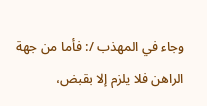وجاء في المهذب /: فأما من جهة الراهن فلا يلزم إلا بقبض،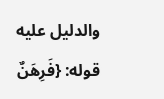والدليل عليه قوله: {فَرِهَنٌ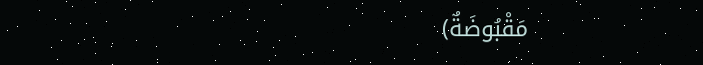مَقْبُوضَةٌ)